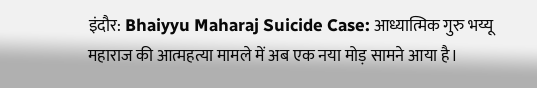इंदौर: Bhaiyyu Maharaj Suicide Case: आध्यात्मिक गुरु भय्यू महाराज की आत्महत्या मामले में अब एक नया मोड़ सामने आया है।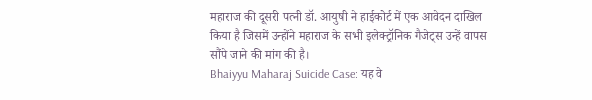महाराज की दूसरी पत्नी डॉ. आयुषी ने हाईकोर्ट में एक आवेदन दाखिल किया है जिसमें उन्होंने महाराज के सभी इलेक्ट्रॉनिक गैजेट्स उन्हें वापस सौंपे जाने की मांग की है।
Bhaiyyu Maharaj Suicide Case: यह वे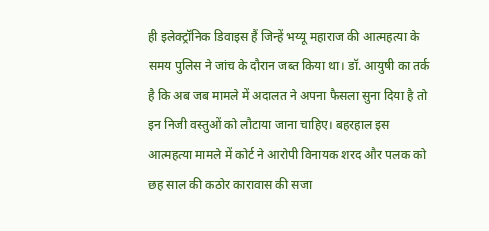ही इलेक्ट्रॉनिक डिवाइस हैं जिन्हें भय्यू महाराज की आत्महत्या के समय पुलिस ने जांच के दौरान जब्त किया था। डॉ. आयुषी का तर्क है कि अब जब मामले में अदालत ने अपना फैसला सुना दिया है तो इन निजी वस्तुओं को लौटाया जाना चाहिए। बहरहाल इस आत्महत्या मामले में कोर्ट ने आरोपी विनायक शरद और पलक को छह साल की कठोर कारावास की सजा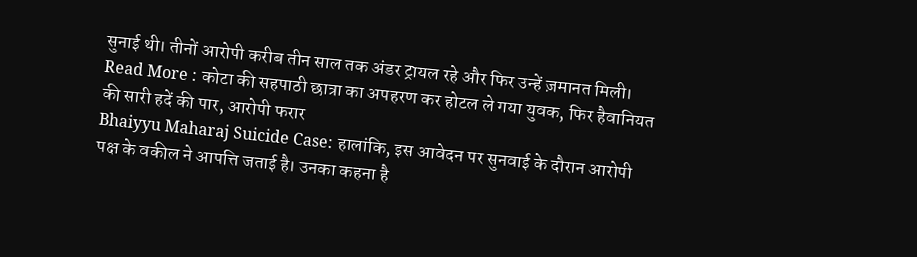सुनाई थी। तीनों आरोपी करीब तीन साल तक अंडर ट्रायल रहे और फिर उन्हें ज़मानत मिली।
Read More : कोटा की सहपाठी छात्रा का अपहरण कर होटल ले गया युवक, फिर हैवानियत की सारी हदें की पार, आरोपी फरार
Bhaiyyu Maharaj Suicide Case: हालांकि, इस आवेदन पर सुनवाई के दौरान आरोपी पक्ष के वकील ने आपत्ति जताई है। उनका कहना है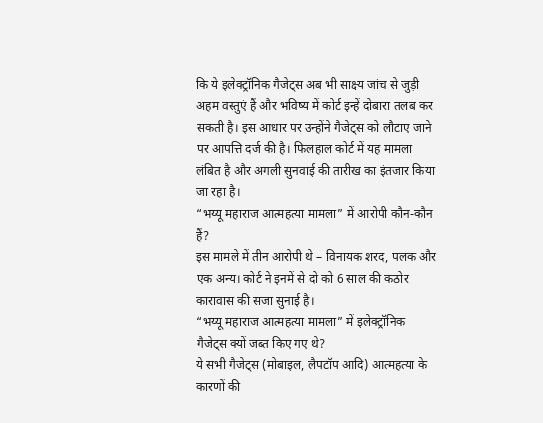कि ये इलेक्ट्रॉनिक गैजेट्स अब भी साक्ष्य जांच से जुड़ी अहम वस्तुएं हैं और भविष्य में कोर्ट इन्हें दोबारा तलब कर सकती है। इस आधार पर उन्होंने गैजेट्स को लौटाए जाने पर आपत्ति दर्ज की है। फिलहाल कोर्ट में यह मामला लंबित है और अगली सुनवाई की तारीख का इंतजार किया जा रहा है।
“भय्यू महाराज आत्महत्या मामला” में आरोपी कौन-कौन हैं?
इस मामले में तीन आरोपी थे – विनायक शरद, पलक और एक अन्य। कोर्ट ने इनमें से दो को 6 साल की कठोर कारावास की सजा सुनाई है।
“भय्यू महाराज आत्महत्या मामला” में इलेक्ट्रॉनिक गैजेट्स क्यों जब्त किए गए थे?
ये सभी गैजेट्स (मोबाइल, लैपटॉप आदि) आत्महत्या के कारणों की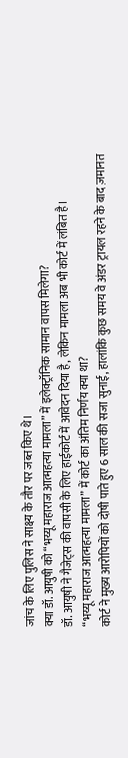जांच के लिए पुलिस ने साक्ष्य के तौर पर जब्त किए थे।
क्या डॉ. आयुषी को “भय्यू महाराज आत्महत्या मामला” में इलेक्ट्रॉनिक सामान वापस मिलेगा?
डॉ. आयुषी ने गैजेट्स की वापसी के लिए हाईकोर्ट में आवेदन दिया है, लेकिन मामला अब भी कोर्ट में लंबित है।
“भय्यू महाराज आत्महत्या मामला” में कोर्ट का अंतिम निर्णय क्या था?
कोर्ट ने मुख्य आरोपियों को दोषी पाते हुए 6 साल की सजा सुनाई, हालांकि कुछ समय वे अंडर ट्रायल रहने के बाद ज़मानत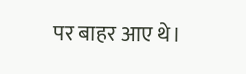पर बाहर आए थे।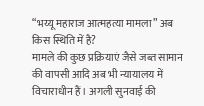“भय्यू महाराज आत्महत्या मामला” अब किस स्थिति में है?
मामले की कुछ प्रक्रियाएं जैसे जब्त सामान की वापसी आदि अब भी न्यायालय में विचाराधीन हैं। अगली सुनवाई की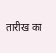तारीख का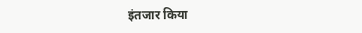इंतजार किया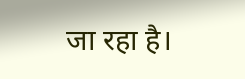जा रहा है।